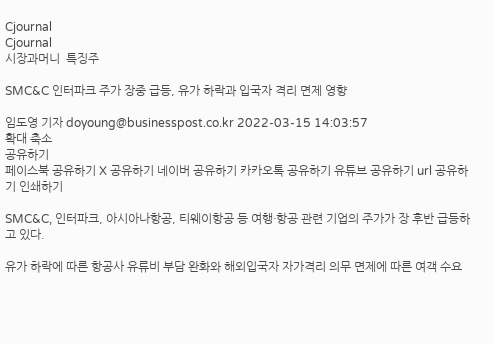Cjournal
Cjournal
시장과머니  특징주

SMC&C 인터파크 주가 장중 급등, 유가 하락과 입국자 격리 면제 영향

임도영 기자 doyoung@businesspost.co.kr 2022-03-15 14:03:57
확대 축소
공유하기
페이스북 공유하기 X 공유하기 네이버 공유하기 카카오톡 공유하기 유튜브 공유하기 url 공유하기 인쇄하기

SMC&C, 인터파크, 아시아나항공, 티웨이항공 등 여행·항공 관련 기업의 주가가 장 후반 급등하고 있다.

유가 하락에 따른 항공사 유류비 부담 완화와 해외입국자 자가격리 의무 면제에 따른 여객 수요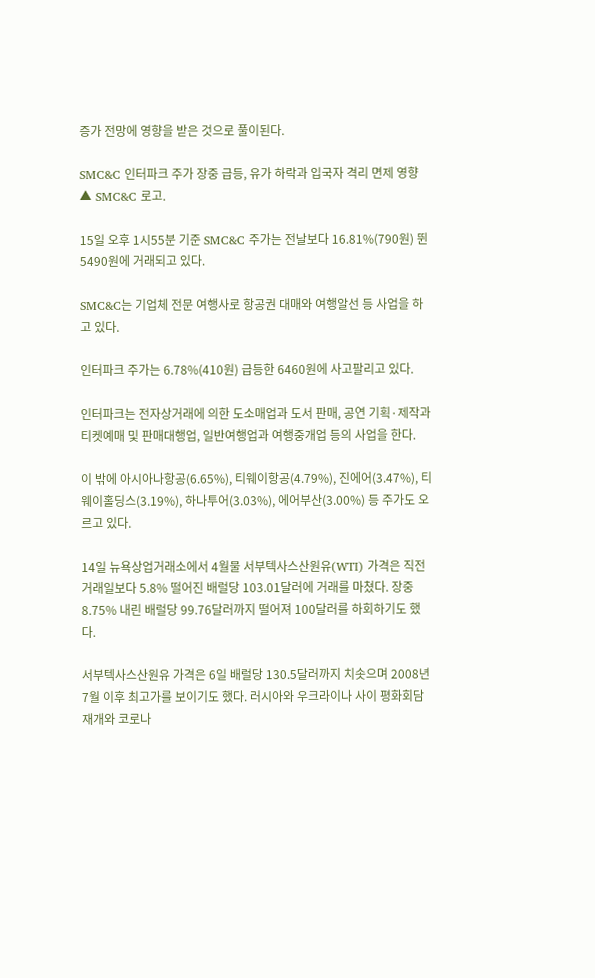증가 전망에 영향을 받은 것으로 풀이된다.

SMC&C 인터파크 주가 장중 급등, 유가 하락과 입국자 격리 면제 영향
▲ SMC&C 로고.

15일 오후 1시55분 기준 SMC&C 주가는 전날보다 16.81%(790원) 뛴 5490원에 거래되고 있다.

SMC&C는 기업체 전문 여행사로 항공권 대매와 여행알선 등 사업을 하고 있다.

인터파크 주가는 6.78%(410원) 급등한 6460원에 사고팔리고 있다.

인터파크는 전자상거래에 의한 도소매업과 도서 판매, 공연 기획·제작과 티켓예매 및 판매대행업, 일반여행업과 여행중개업 등의 사업을 한다.

이 밖에 아시아나항공(6.65%), 티웨이항공(4.79%), 진에어(3.47%), 티웨이홀딩스(3.19%), 하나투어(3.03%), 에어부산(3.00%) 등 주가도 오르고 있다.

14일 뉴욕상업거래소에서 4월물 서부텍사스산원유(WTI) 가격은 직전거래일보다 5.8% 떨어진 배럴당 103.01달러에 거래를 마쳤다. 장중 8.75% 내린 배럴당 99.76달러까지 떨어져 100달러를 하회하기도 했다.

서부텍사스산원유 가격은 6일 배럴당 130.5달러까지 치솟으며 2008년 7월 이후 최고가를 보이기도 했다. 러시아와 우크라이나 사이 평화회담 재개와 코로나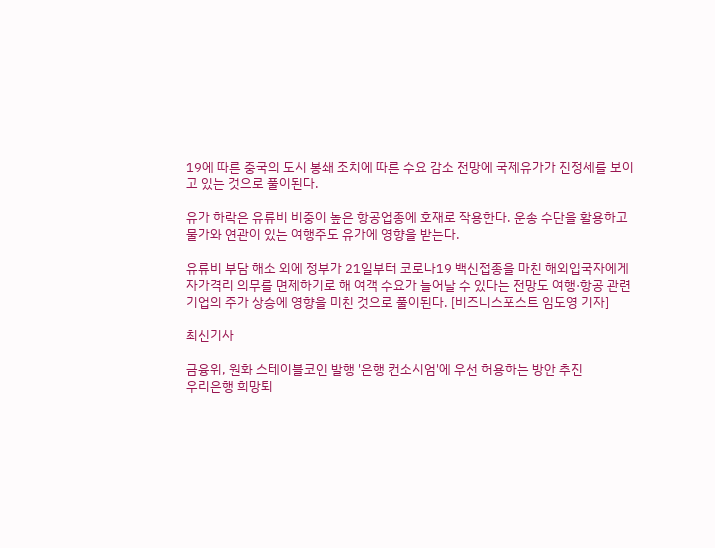19에 따른 중국의 도시 봉쇄 조치에 따른 수요 감소 전망에 국제유가가 진정세를 보이고 있는 것으로 풀이된다.

유가 하락은 유류비 비중이 높은 항공업종에 호재로 작용한다. 운송 수단을 활용하고 물가와 연관이 있는 여행주도 유가에 영향을 받는다.

유류비 부담 해소 외에 정부가 21일부터 코로나19 백신접종을 마친 해외입국자에게 자가격리 의무를 면제하기로 해 여객 수요가 늘어날 수 있다는 전망도 여행·항공 관련 기업의 주가 상승에 영향을 미친 것으로 풀이된다. [비즈니스포스트 임도영 기자]

최신기사

금융위, 원화 스테이블코인 발행 '은행 컨소시엄'에 우선 허용하는 방안 추진
우리은행 희망퇴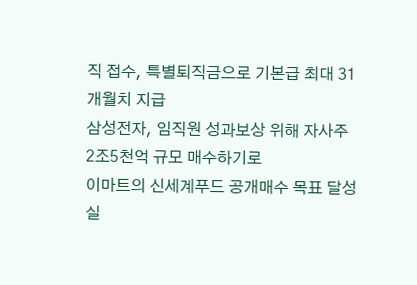직 접수, 특별퇴직금으로 기본급 최대 31개월치 지급
삼성전자, 임직원 성과보상 위해 자사주 2조5천억 규모 매수하기로
이마트의 신세계푸드 공개매수 목표 달성 실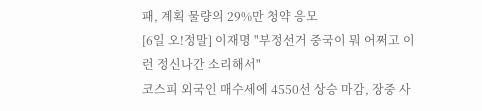패, 계획 물량의 29%만 청약 응모
[6일 오!정말] 이재명 "부정선거 중국이 뭐 어쩌고 이런 정신나간 소리해서"
코스피 외국인 매수세에 4550선 상승 마감, 장중 사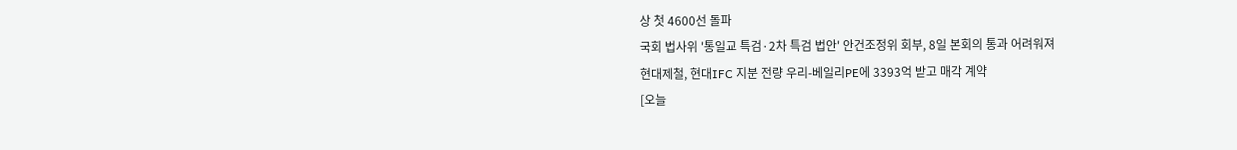상 첫 4600선 돌파
국회 법사위 '통일교 특검·2차 특검 법안' 안건조정위 회부, 8일 본회의 통과 어려워져
현대제철, 현대IFC 지분 전량 우리-베일리PE에 3393억 받고 매각 계약
[오늘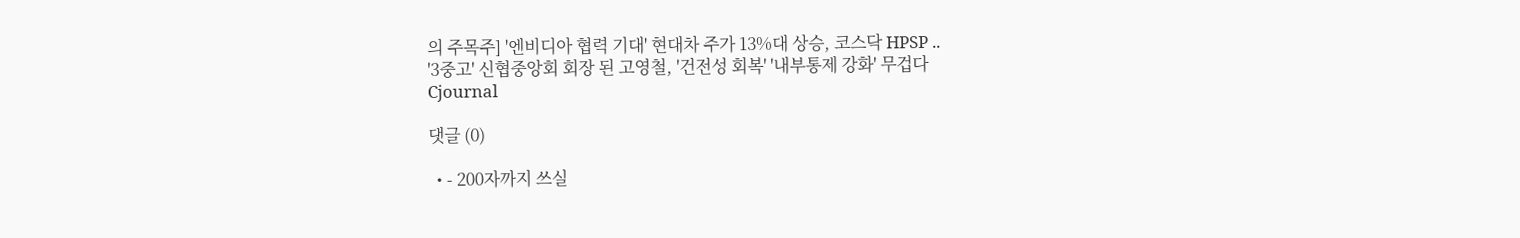의 주목주] '엔비디아 협력 기대' 현대차 주가 13%대 상승, 코스닥 HPSP ..
'3중고' 신협중앙회 회장 된 고영철, '건전성 회복' '내부통제 강화' 무겁다
Cjournal

댓글 (0)

  • - 200자까지 쓰실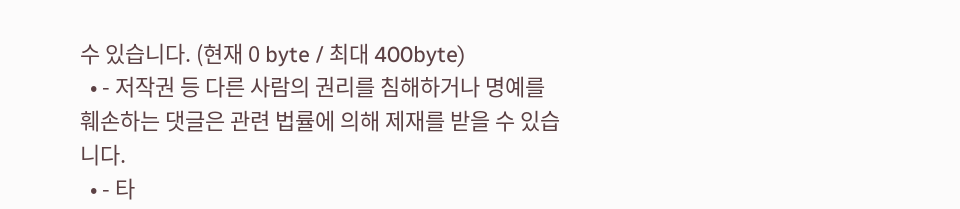수 있습니다. (현재 0 byte / 최대 400byte)
  • - 저작권 등 다른 사람의 권리를 침해하거나 명예를 훼손하는 댓글은 관련 법률에 의해 제재를 받을 수 있습니다.
  • - 타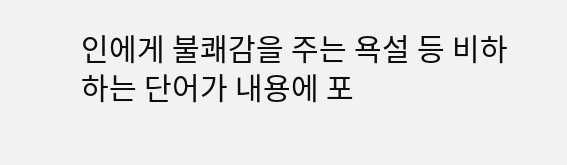인에게 불쾌감을 주는 욕설 등 비하하는 단어가 내용에 포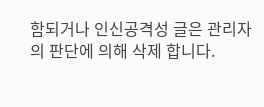함되거나 인신공격성 글은 관리자의 판단에 의해 삭제 합니다.